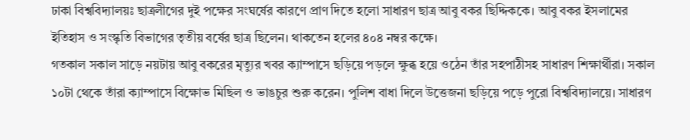ঢাকা বিশ্ববিদ্যালয়ঃ ছাত্রলীগের দুই পক্ষের সংঘর্ষের কারণে প্রাণ দিতে হলো সাধারণ ছাত্র আবু বকর ছিদ্দিককে। আবু বকর ইসলামের ইতিহাস ও সংস্কৃতি বিভাগের তৃতীয় বর্ষের ছাত্র ছিলেন। থাকতেন হলের ৪০৪ নম্বর কক্ষে।
গতকাল সকাল সাড়ে নয়টায় আবু বকরের মৃত্যুর খবর ক্যাম্পাসে ছড়িয়ে পড়লে ক্ষুব্ধ হয়ে ওঠেন তাঁর সহপাঠীসহ সাধারণ শিক্ষার্থীরা। সকাল ১০টা থেকে তাঁরা ক্যাম্পাসে বিক্ষোভ মিছিল ও ভাঙচুর শুরু করেন। পুলিশ বাধা দিলে উত্তেজনা ছড়িয়ে পড়ে পুরো বিশ্ববিদ্যালয়ে। সাধারণ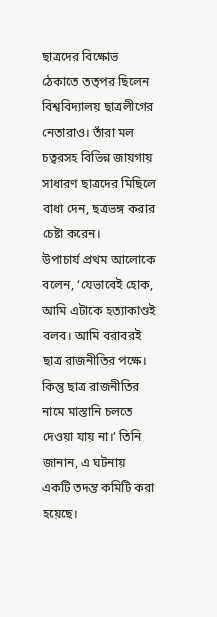ছাত্রদের বিক্ষোভ ঠেকাতে তত্পর ছিলেন বিশ্ববিদ্যালয় ছাত্রলীগের নেতারাও। তাঁরা মল চত্বরসহ বিভিন্ন জায়গায় সাধারণ ছাত্রদের মিছিলে বাধা দেন, ছত্রভঙ্গ করার চেষ্টা করেন।
উপাচার্য প্রথম আলোকে বলেন, ‘যেভাবেই হোক, আমি এটাকে হত্যাকাণ্ডই বলব। আমি বরাবরই ছাত্র রাজনীতির পক্ষে। কিন্তু ছাত্র রাজনীতির নামে মাস্তানি চলতে দেওয়া যায় না।’ তিনি জানান, এ ঘটনায় একটি তদন্ত কমিটি করা হয়েছে।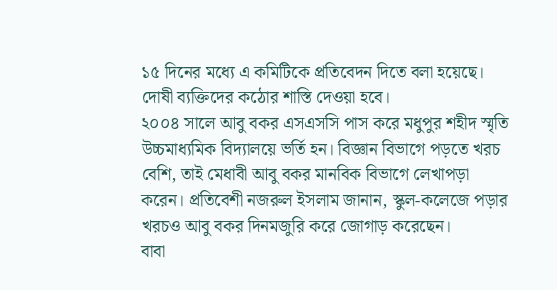১৫ দিনের মধ্যে এ কমিটিকে প্রতিবেদন দিতে বলা হয়েছে। দোষী ব্যক্তিদের কঠোর শাস্তি দেওয়া হবে।
২০০৪ সালে আবু বকর এসএসসি পাস করে মধুপুর শহীদ স্মৃতি উচ্চমাধ্যমিক বিদ্যালয়ে ভর্তি হন। বিজ্ঞান বিভাগে পড়তে খরচ বেশি, তাই মেধাবী আবু বকর মানবিক বিভাগে লেখাপড়া করেন। প্রতিবেশী নজরুল ইসলাম জানান, স্কুল-কলেজে পড়ার খরচও আবু বকর দিনমজুরি করে জোগাড় করেছেন।
বাবা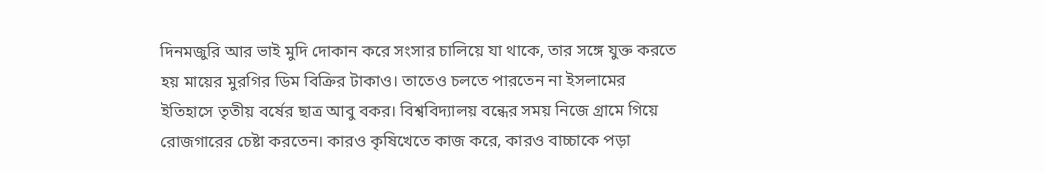দিনমজুরি আর ভাই মুদি দোকান করে সংসার চালিয়ে যা থাকে, তার সঙ্গে যুক্ত করতে হয় মায়ের মুরগির ডিম বিক্রির টাকাও। তাতেও চলতে পারতেন না ইসলামের ইতিহাসে তৃতীয় বর্ষের ছাত্র আবু বকর। বিশ্ববিদ্যালয় বন্ধের সময় নিজে গ্রামে গিয়ে রোজগারের চেষ্টা করতেন। কারও কৃষিখেতে কাজ করে, কারও বাচ্চাকে পড়া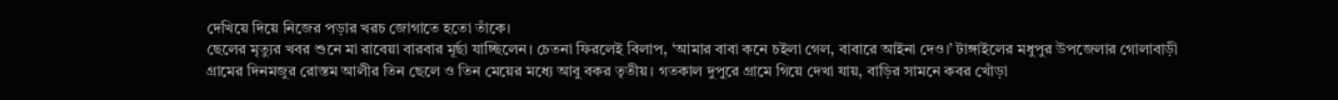দেখিয়ে দিয়ে নিজের পড়ার খরচ জোগাতে হতো তাঁকে।
ছেলের মৃত্যুর খবর শুনে মা রাবেয়া বারবার মূর্ছা যাচ্ছিলেন। চেতনা ফিরলেই বিলাপ, ‘আমার বাবা কনে চইলা গেল, বাবারে আইনা দেও।’ টাঙ্গাইলের মধুপুর উপজেলার গোলাবাড়ী গ্রামের দিনমজুর রোস্তম আলীর তিন ছেলে ও তিন মেয়ের মধ্যে আবু বকর তৃতীয়। গতকাল দুপুরে গ্রামে গিয়ে দেখা যায়, বাড়ির সামনে কবর খোঁড়া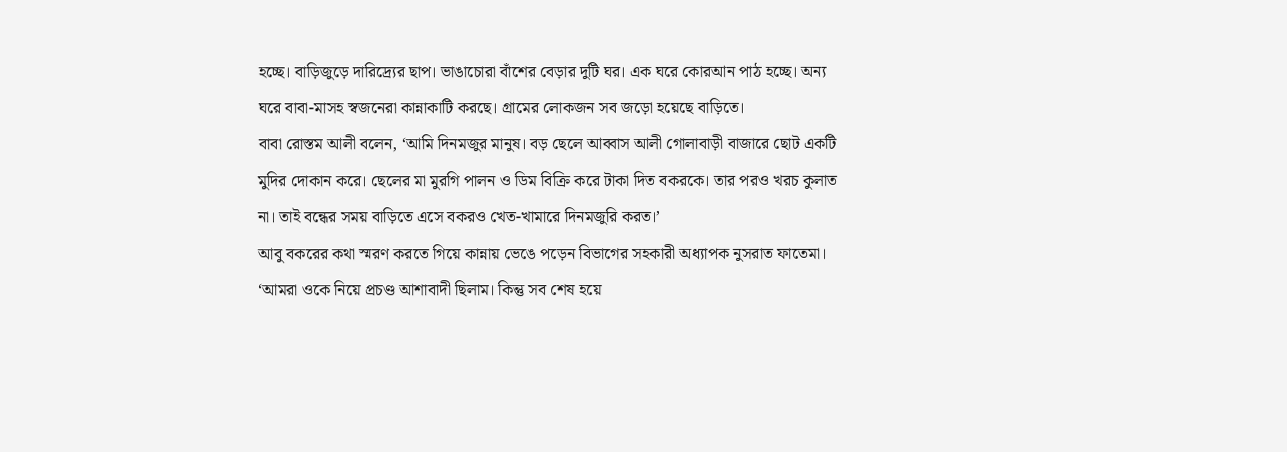হচ্ছে। বাড়িজুড়ে দারিদ্র্যের ছাপ। ভাঙাচোরা বাঁশের বেড়ার দুটি ঘর। এক ঘরে কোরআন পাঠ হচ্ছে। অন্য ঘরে বাবা-মাসহ স্বজনেরা কান্নাকাটি করছে। গ্রামের লোকজন সব জড়ো হয়েছে বাড়িতে।
বাবা রোস্তম আলী বলেন, ‘আমি দিনমজুর মানুষ। বড় ছেলে আব্বাস আলী গোলাবাড়ী বাজারে ছোট একটি মুদির দোকান করে। ছেলের মা মুরগি পালন ও ডিম বিক্রি করে টাকা দিত বকরকে। তার পরও খরচ কুলাত না। তাই বন্ধের সময় বাড়িতে এসে বকরও খেত-খামারে দিনমজুরি করত।’
আবু বকরের কথা স্মরণ করতে গিয়ে কান্নায় ভেঙে পড়েন বিভাগের সহকারী অধ্যাপক নুসরাত ফাতেমা। ‘আমরা ওকে নিয়ে প্রচণ্ড আশাবাদী ছিলাম। কিন্তু সব শেষ হয়ে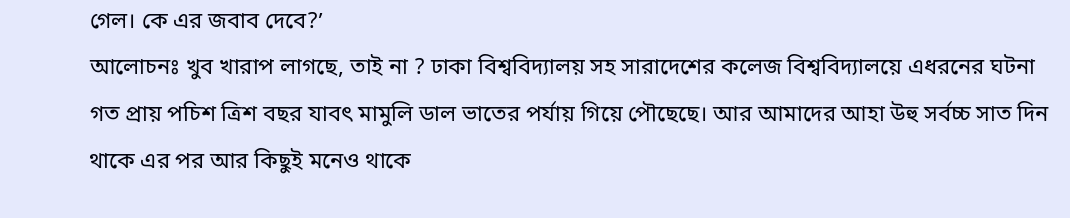গেল। কে এর জবাব দেবে?’
আলোচনঃ খুব খারাপ লাগছে, তাই না ? ঢাকা বিশ্ববিদ্যালয় সহ সারাদেশের কলেজ বিশ্ববিদ্যালয়ে এধরনের ঘটনা গত প্রায় পচিশ ত্রিশ বছর যাবৎ মামুলি ডাল ভাতের পর্যায় গিয়ে পৌছেছে। আর আমাদের আহা উহু সর্বচ্চ সাত দিন থাকে এর পর আর কিছুই মনেও থাকে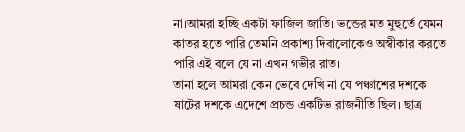না।আমরা হচ্ছি একটা ফাজিল জাতি। ভন্ডের মত মুহুর্তে যেমন কাতর হতে পারি তেমনি প্রকাশ্য দিবালোকেও অস্বীকার করতে পারি এই বলে যে না এখন গভীর রাত।
তানা হলে আমরা কেন ভেবে দেখি না যে পঞ্চাশের দশকে ষাটের দশকে এদেশে প্রচন্ড একটিভ রাজনীতি ছিল। ছাত্র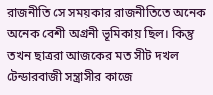রাজনীতি সে সময়কার রাজনীতিতে অনেক অনেক বেশী অগ্রনী ভূমিকায় ছিল। কিন্তু তখন ছাত্ররা আজকের মত সীট দখল টেন্ডারবাজী সন্ত্রাসীর কাজে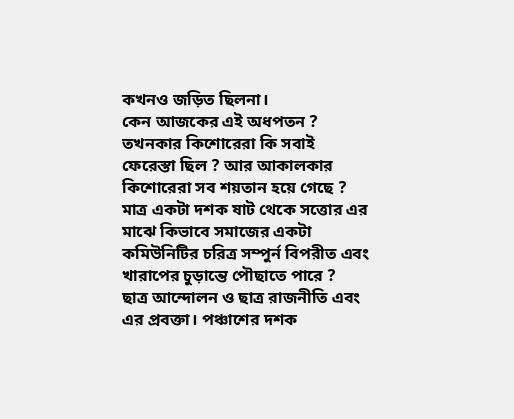কখনও জড়িত ছিলনা।
কেন আজকের এই অধপতন ? তখনকার কিশোরেরা কি সবাই ফেরেস্তা ছিল ? আর আকালকার কিশোরেরা সব শয়তান হয়ে গেছে ? মাত্র একটা দশক ষাট থেকে সত্তোর এর মাঝে কিভাবে সমাজের একটা কমিউনিটির চরিত্র সম্পুর্ন বিপরীত এবং খারাপের চুড়ান্তে পৌছাতে পারে ?
ছাত্র আন্দোলন ও ছাত্র রাজনীতি এবং এর প্রবক্তা। পঞ্চাশের দশক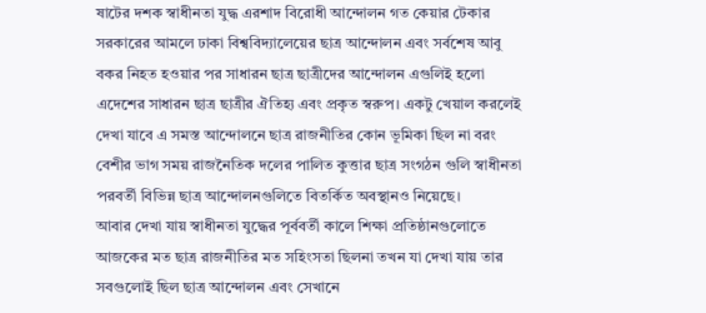ষাটের দশক স্বাধীনতা যুদ্ধ এরশাদ বিরোধী আন্দোলন গত কেয়ার টেকার সরকারের আমলে ঢাকা বিশ্ববিদ্যালেয়ের ছাত্র আন্দোলন এবং সর্বশেষ আবু বকর নিহত হওয়ার পর সাধারন ছাত্র ছাত্রীদের আন্দোলন এগুলিই হলো এদেশের সাধারন ছাত্র ছাত্রীর ঐতিহ্য এবং প্রকৃত স্বরুপ। একটু খেয়াল করলেই দেখা যাবে এ সমস্ত আন্দোলনে ছাত্র রাজনীতির কোন ভূমিকা ছিল না বরং বেশীর ভাগ সময় রাজনৈতিক দলের পালিত কুত্তার ছাত্র সংগঠন গুলি স্বাধীনতা পরবর্তী বিভিন্ন ছাত্র আন্দোলনগুলিতে বিতর্কিত অবস্থানও নিয়েছে।
আবার দেখা যায় স্বাধীনতা যুদ্ধের পূর্ববর্তী কালে শিক্ষা প্রতিষ্ঠানগুলোতে আজকের মত ছাত্র রাজনীতির মত সহিংসতা ছিলনা তখন যা দেখা যায় তার সবগুলোই ছিল ছাত্র আন্দোলন এবং সেখানে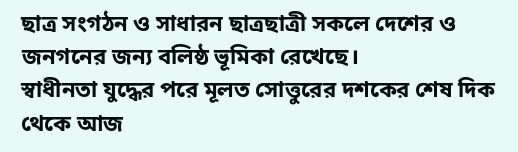ছাত্র সংগঠন ও সাধারন ছাত্রছাত্রী সকলে দেশের ও জনগনের জন্য বলিষ্ঠ ভূমিকা রেখেছে।
স্বাধীনতা যুদ্ধের পরে মূলত সোত্তুরের দশকের শেষ দিক থেকে আজ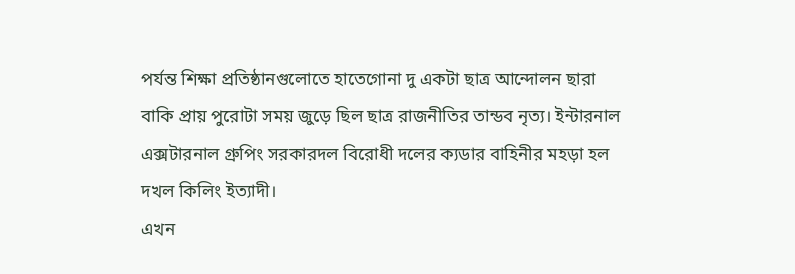পর্যন্ত শিক্ষা প্রতিষ্ঠানগুলোতে হাতেগোনা দু একটা ছাত্র আন্দোলন ছারা বাকি প্রায় পুরোটা সময় জুড়ে ছিল ছাত্র রাজনীতির তান্ডব নৃত্য। ইন্টারনাল এক্সটারনাল গ্রুপিং সরকারদল বিরোধী দলের ক্যডার বাহিনীর মহড়া হল দখল কিলিং ইত্যাদী।
এখন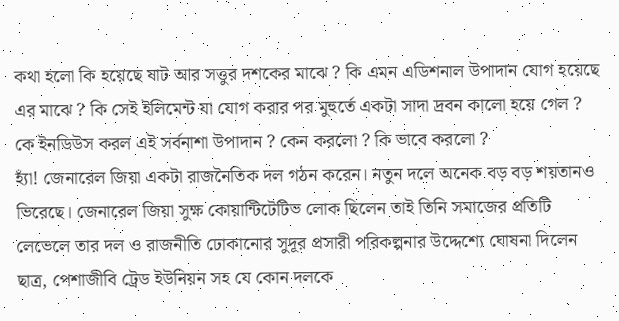কথা হলো কি হয়েছে ষাট আর সত্তুর দশকের মাঝে ? কি এমন এডিশনাল উপাদান যোগ হয়েছে এর মাঝে ? কি সেই ইলিমেন্ট যা যোগ করার পর মুহুর্তে একটা সাদা দ্রবন কালো হয়ে গেল ? কে ইনডিউস করল এই সর্বনাশা উপাদান ? কেন করলো ? কি ভাবে করলো ?
হ্যাঁ! জেনারেল জিয়া একটা রাজনৈতিক দল গঠন করেন। নতুন দলে অনেক বড় বড় শয়তানও ভিরেছে। জেনারেল জিয়া সুক্ষ কোয়ান্টিটেটিভ লোক ছিলেন তাই তিনি সমাজের প্রতিটি লেভেলে তার দল ও রাজনীতি ঢোকানোর সুদূর প্রসারী পরিকল্পনার উদ্দেশ্যে ঘোষনা দিলেন ছাত্র, পেশাজীবি ট্রেড ইউনিয়ন সহ যে কোন দলকে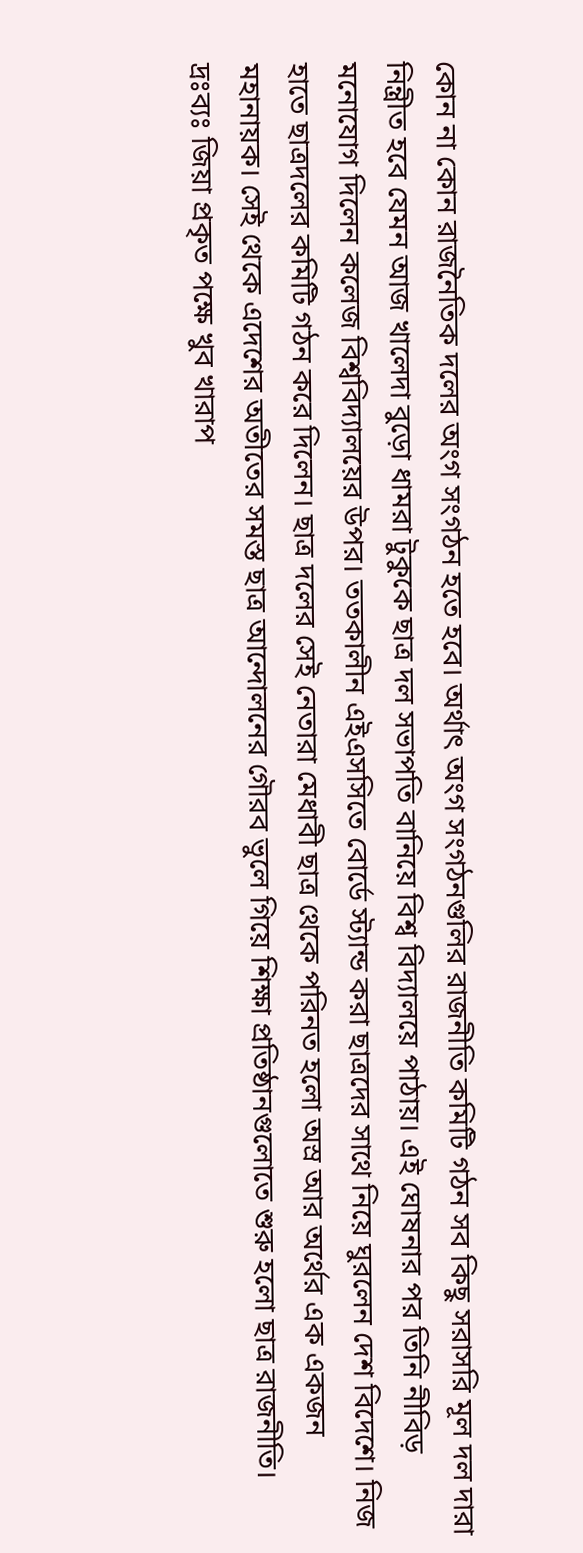কোন না কোন রাজনৈতিক দলের অংগ সংগঠন হতে হবে। অর্থাৎ অংগ সংগঠনগুলির রাজনীতি কমিটি গঠন সব কিছু সরাসরি মূল দল দারা নিন্ত্রীত হবে যেমন আজ খালেদা বুড়ো ধামরা টুকুকে ছাত্র দল সভাপতি বানিয়ে বিশ্ব বিদ্যালয়ে পাঠায়। এই ঘোষনার পর তিনি নীবিড় মনোযোগ দিলেন কলেজ বিশ্ববিদ্যালয়ের উপর। ততকালীন এইএসসিতে বোর্ডে স্ট্যান্ড করা ছাত্রদের সাথে নিয়ে ঘুরলেন দেশ বিদেশে। নিজ হাতে ছাত্রদলের কমিটি গঠন করে দিলেন। ছাত্র দলের সেই নেতারা মেধাবী ছাত্র থেকে পরিনত হলো অস্র আর অর্থের এক একজন মহানায়ক। সেই থেকে এদেশের অতীতের সমস্ত ছাত্র আন্দোলনের গৌরব ভুলে গিয়ে শিক্ষা প্রতিষ্ঠানগুলোতে শুরু হলো ছাত্র রাজনীতি।
দ্রঃব্যঃ জিয়া প্রকৃত পক্ষে খুব খারাপ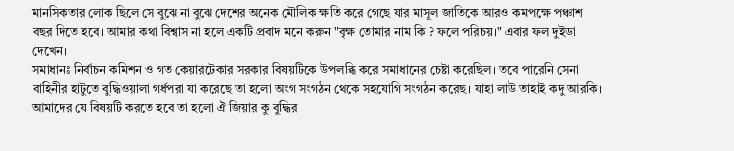মানসিকতার লোক ছিলে সে বুঝে না বুঝে দেশের অনেক মৌলিক ক্ষতি করে গেছে যার মাসূল জাতিকে আরও কমপক্ষে পঞ্চাশ বছর দিতে হবে। আমার কথা বিশ্বাস না হলে একটি প্রবাদ মনে করুন "বৃক্ষ তোমার নাম কি ? ফলে পরিচয়।" এবার ফল দুইডা দেখেন।
সমাধানঃ নির্বাচন কমিশন ও গত কেয়ারটেকার সরকার বিষয়টিকে উপলব্ধি করে সমাধানের চেষ্টা করেছিল। তবে পারেনি সেনা বাহিনীর হাটুতে বুদ্ধিওয়ালা গর্ধপরা যা করেছে তা হলো অংগ সংগঠন থেকে সহযোগি সংগঠন করেছ। যাহা লাউ তাহাই কদু আরকি।
আমাদের যে বিষয়টি করতে হবে তা হলো ঐ জিয়ার কু বুদ্ধির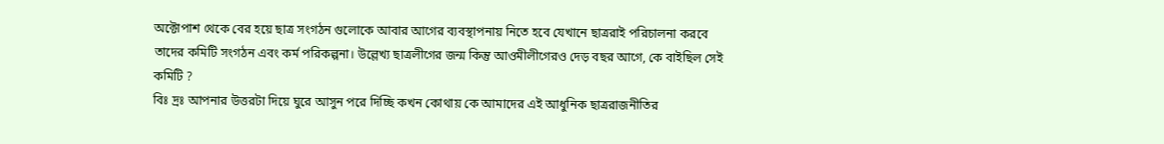অক্টোপাশ থেকে বের হয়ে ছাত্র সংগঠন গুলোকে আবার আগের ব্যবস্থাপনায় নিতে হবে যেখানে ছাত্ররাই পরিচালনা করবে তাদের কমিটি সংগঠন এবং কর্ম পরিকল্পনা। উল্লেখ্য ছাত্রলীগের জন্ম কিন্তু আওমীলীগেরও দেড় বছর আগে, কে বাইছিল সেই কমিটি ?
বিঃ দ্রঃ আপনার উত্তরটা দিয়ে ঘুরে আসুন পরে দিচ্ছি কখন কোথায় কে আমাদের এই আধুনিক ছাত্ররাজনীতির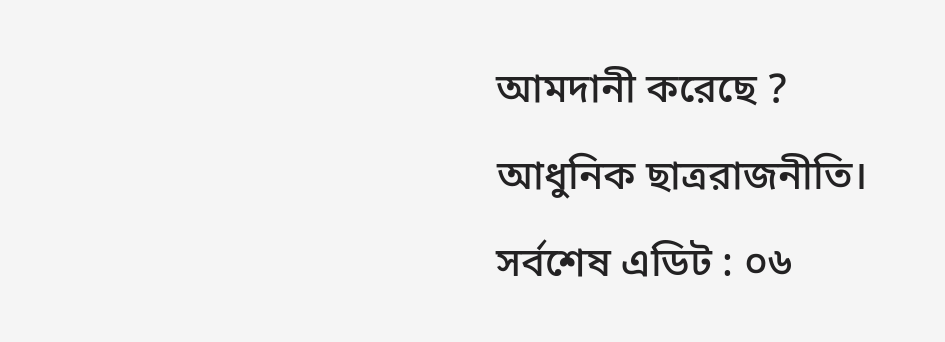আমদানী করেছে ?
আধুনিক ছাত্ররাজনীতি।
সর্বশেষ এডিট : ০৬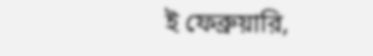ই ফেব্রুয়ারি,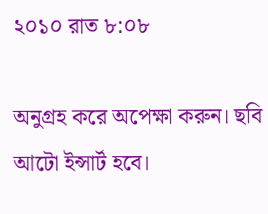২০১০ রাত ৮:০৮

অনুগ্রহ করে অপেক্ষা করুন। ছবি আটো ইন্সার্ট হবে।